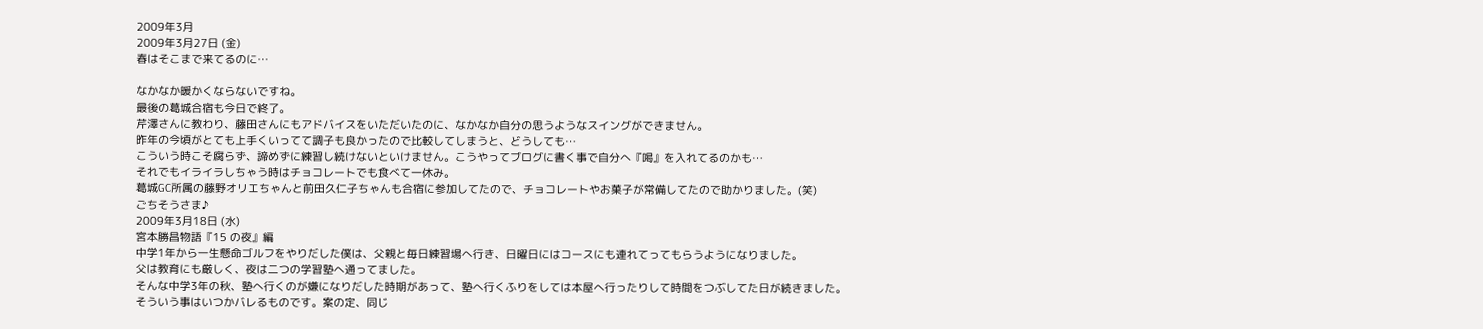2009年3月
2009年3月27日 (金)
春はそこまで来てるのに…

なかなか暖かくならないですね。
最後の葛城合宿も今日で終了。
芹澤さんに教わり、藤田さんにもアドバイスをいただいたのに、なかなか自分の思うようなスイングができません。
昨年の今頃がとても上手くいってて調子も良かったので比較してしまうと、どうしても…
こういう時こそ腐らず、諦めずに練習し続けないといけません。こうやってブログに書く事で自分へ『喝』を入れてるのかも…
それでもイライラしちゃう時はチョコレートでも食べて一休み。
葛城GC所属の藤野オリエちゃんと前田久仁子ちゃんも合宿に参加してたので、チョコレートやお菓子が常備してたので助かりました。(笑)
ごちそうさま♪
2009年3月18日 (水)
宮本勝昌物語『15 の夜』編
中学1年から一生懸命ゴルフをやりだした僕は、父親と毎日練習場へ行き、日曜日にはコースにも連れてってもらうようになりました。
父は教育にも厳しく、夜は二つの学習塾へ通ってました。
そんな中学3年の秋、塾へ行くのが嫌になりだした時期があって、塾へ行くふりをしては本屋へ行ったりして時間をつぶしてた日が続きました。
そういう事はいつかバレるものです。案の定、同じ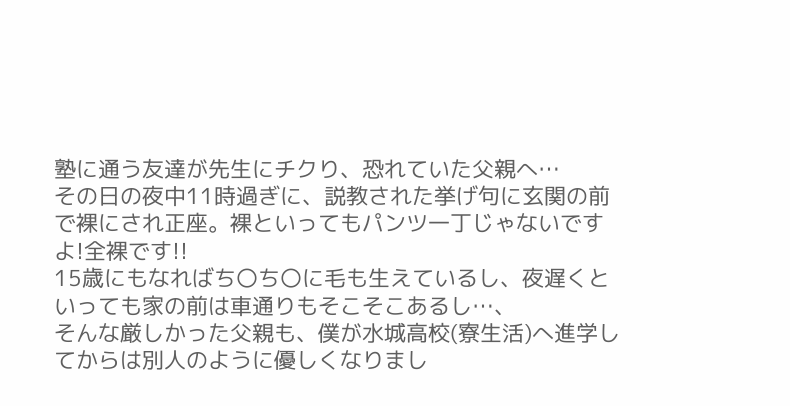塾に通う友達が先生にチクり、恐れていた父親へ…
その日の夜中11時過ぎに、説教された挙げ句に玄関の前で裸にされ正座。裸といってもパンツ一丁じゃないですよ!全裸です!!
15歳にもなればち〇ち〇に毛も生えているし、夜遅くといっても家の前は車通りもそこそこあるし…、
そんな厳しかった父親も、僕が水城高校(寮生活)へ進学してからは別人のように優しくなりまし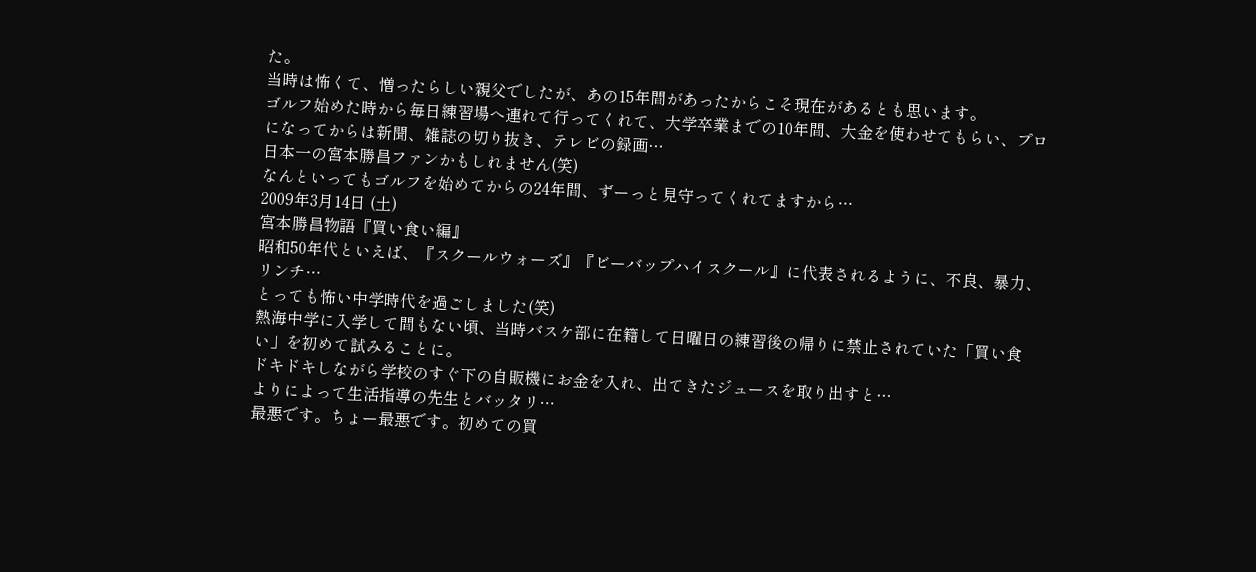た。
当時は怖くて、憎ったらしい親父でしたが、あの15年間があったからこそ現在があるとも思います。
ゴルフ始めた時から毎日練習場へ連れて行ってくれて、大学卒業までの10年間、大金を使わせてもらい、プロになってからは新聞、雑誌の切り抜き、テレビの録画…
日本一の宮本勝昌ファンかもしれません(笑)
なんといってもゴルフを始めてからの24年間、ずーっと見守ってくれてますから…
2009年3月14日 (土)
宮本勝昌物語『買い食い編』
昭和50年代といえば、『スクールウォーズ』『ビーバップハイスクール』に代表されるように、不良、暴力、リンチ…
とっても怖い中学時代を過ごしました(笑)
熱海中学に入学して間もない頃、当時バスケ部に在籍して日曜日の練習後の帰りに禁止されていた「買い食い」を初めて試みることに。
ドキドキしながら学校のすぐ下の自販機にお金を入れ、出てきたジュースを取り出すと…
よりによって生活指導の先生とバッタリ…
最悪です。ちょー最悪です。初めての買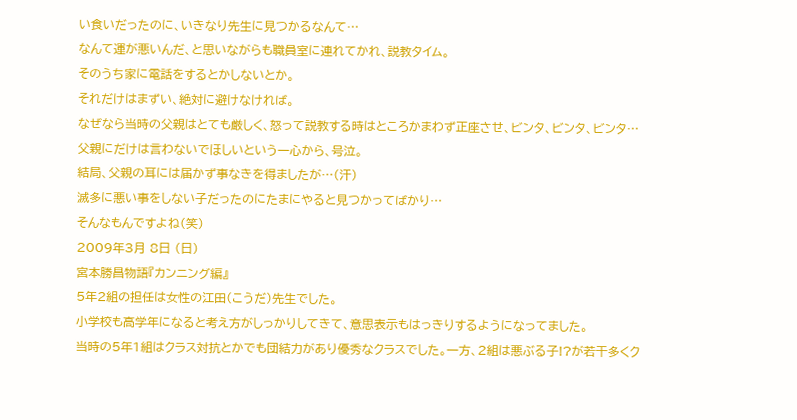い食いだったのに、いきなり先生に見つかるなんて…
なんて運が悪いんだ、と思いながらも職員室に連れてかれ、説教タイム。
そのうち家に電話をするとかしないとか。
それだけはまずい、絶対に避けなければ。
なぜなら当時の父親はとても厳しく、怒って説教する時はところかまわず正座させ、ビンタ、ビンタ、ビンタ…
父親にだけは言わないでほしいという一心から、号泣。
結局、父親の耳には届かず事なきを得ましたが…(汗)
滅多に悪い事をしない子だったのにたまにやると見つかってばかり…
そんなもんですよね(笑)
2009年3月 8日 (日)
宮本勝昌物語『カンニング編』
5年2組の担任は女性の江田(こうだ)先生でした。
小学校も高学年になると考え方がしっかりしてきて、意思表示もはっきりするようになってました。
当時の5年1組はクラス対抗とかでも団結力があり優秀なクラスでした。一方、2組は悪ぶる子!?が若干多くク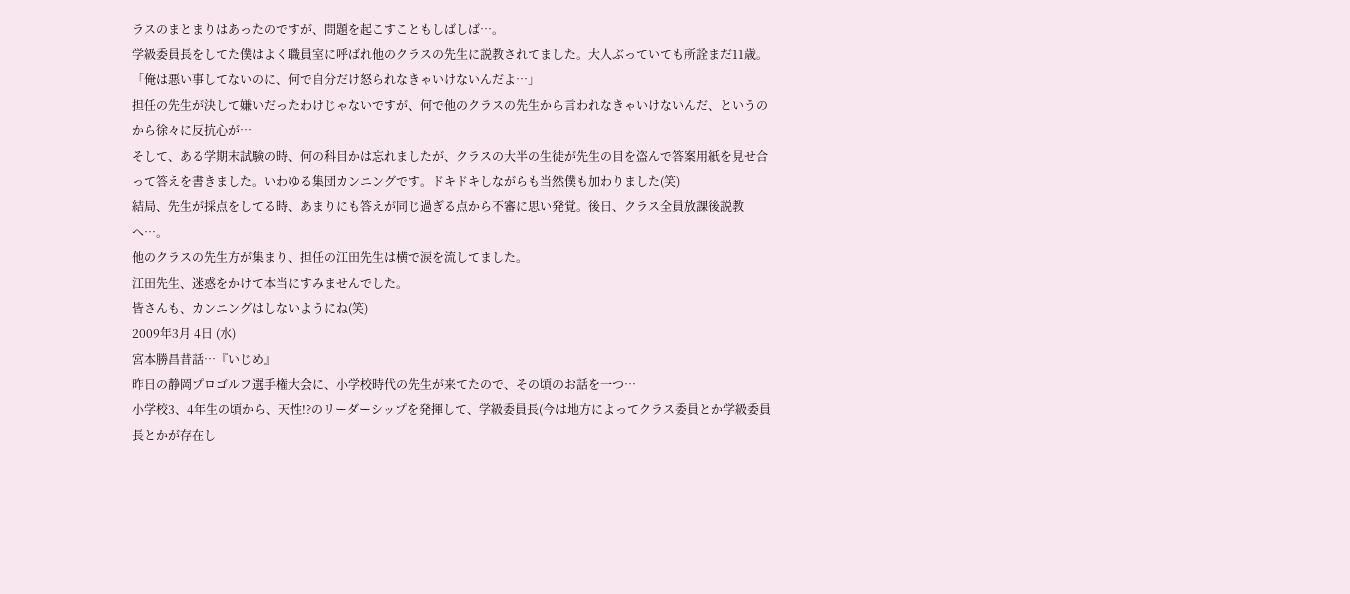ラスのまとまりはあったのですが、問題を起こすこともしばしば…。
学級委員長をしてた僕はよく職員室に呼ばれ他のクラスの先生に説教されてました。大人ぶっていても所詮まだ11歳。「俺は悪い事してないのに、何で自分だけ怒られなきゃいけないんだよ…」
担任の先生が決して嫌いだったわけじゃないですが、何で他のクラスの先生から言われなきゃいけないんだ、というのから徐々に反抗心が…
そして、ある学期末試験の時、何の科目かは忘れましたが、クラスの大半の生徒が先生の目を盗んで答案用紙を見せ合って答えを書きました。いわゆる集団カンニングです。ドキドキしながらも当然僕も加わりました(笑)
結局、先生が採点をしてる時、あまりにも答えが同じ過ぎる点から不審に思い発覚。後日、クラス全員放課後説教へ…。
他のクラスの先生方が集まり、担任の江田先生は横で涙を流してました。
江田先生、迷惑をかけて本当にすみませんでした。
皆さんも、カンニングはしないようにね(笑)
2009年3月 4日 (水)
宮本勝昌昔話…『いじめ』
昨日の静岡プロゴルフ選手権大会に、小学校時代の先生が来てたので、その頃のお話を一つ…
小学校3、4年生の頃から、天性!?のリーダーシップを発揮して、学級委員長(今は地方によってクラス委員とか学級委員長とかが存在し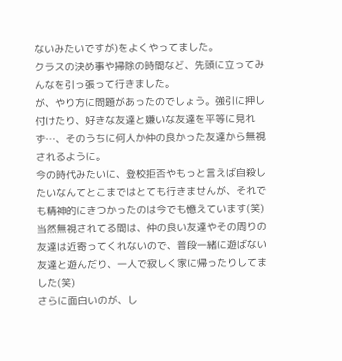ないみたいですが)をよくやってました。
クラスの決め事や掃除の時間など、先頭に立ってみんなを引っ張って行きました。
が、やり方に問題があったのでしょう。強引に押し付けたり、好きな友達と嫌いな友達を平等に見れず…、そのうちに何人か仲の良かった友達から無視されるように。
今の時代みたいに、登校拒否やもっと言えば自殺したいなんてとこまではとても行きませんが、それでも精神的にきつかったのは今でも憶えています(笑)
当然無視されてる間は、仲の良い友達やその周りの友達は近寄ってくれないので、普段一緒に遊ばない友達と遊んだり、一人で寂しく家に帰ったりしてました(笑)
さらに面白いのが、し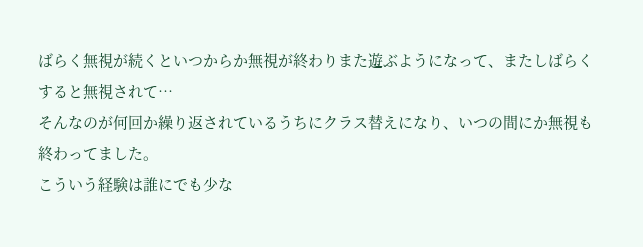ばらく無視が続くといつからか無視が終わりまた遊ぶようになって、またしばらくすると無視されて…
そんなのが何回か繰り返されているうちにクラス替えになり、いつの間にか無視も終わってました。
こういう経験は誰にでも少な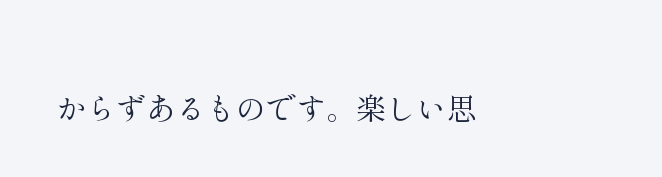からずあるものです。楽しい思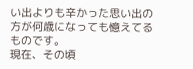い出よりも辛かった思い出の方が何歳になっても憶えてるものです。
現在、その頃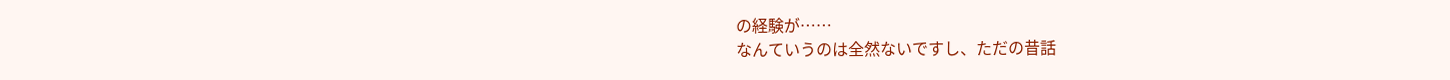の経験が……
なんていうのは全然ないですし、ただの昔話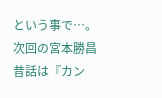という事で…。
次回の宮本勝昌昔話は『カン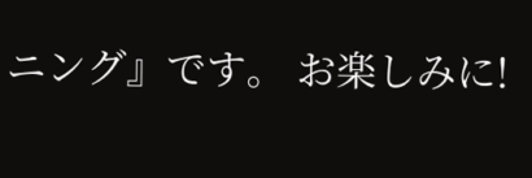ニング』です。 お楽しみに!